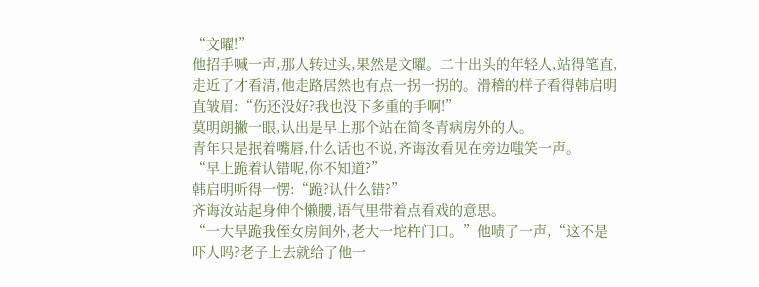“文曜!”
他招手喊一声,那人转过头,果然是文曜。二十出头的年轻人,站得笔直,走近了才看清,他走路居然也有点一拐一拐的。滑稽的样子看得韩启明直皱眉:“伤还没好?我也没下多重的手啊!”
莫明朗撇一眼,认出是早上那个站在简冬青病房外的人。
青年只是抿着嘴唇,什么话也不说,齐诲汝看见在旁边嗤笑一声。
“早上跪着认错呢,你不知道?”
韩启明听得一愣:“跪?认什么错?”
齐诲汝站起身伸个懒腰,语气里带着点看戏的意思。
“一大早跪我侄女房间外,老大一坨杵门口。”他啧了一声,“这不是吓人吗?老子上去就给了他一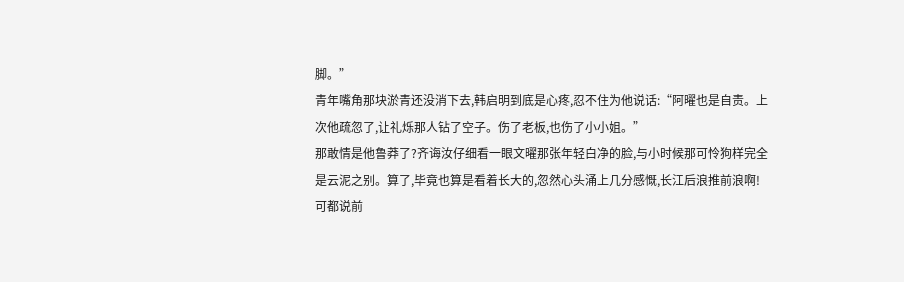脚。”
青年嘴角那块淤青还没消下去,韩启明到底是心疼,忍不住为他说话:“阿曜也是自责。上次他疏忽了,让礼烁那人钻了空子。伤了老板,也伤了小小姐。”
那敢情是他鲁莽了?齐诲汝仔细看一眼文曜那张年轻白净的脸,与小时候那可怜狗样完全是云泥之别。算了,毕竟也算是看着长大的,忽然心头涌上几分感慨,长江后浪推前浪啊!
可都说前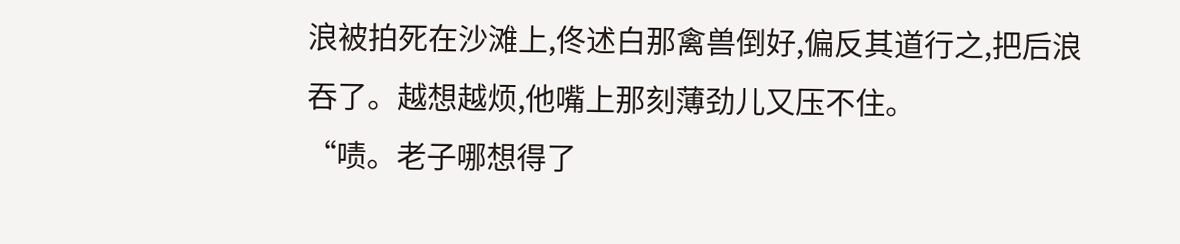浪被拍死在沙滩上,佟述白那禽兽倒好,偏反其道行之,把后浪吞了。越想越烦,他嘴上那刻薄劲儿又压不住。
“啧。老子哪想得了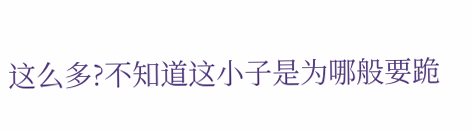这么多?不知道这小子是为哪般要跪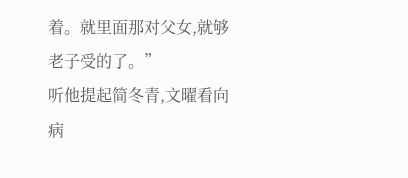着。就里面那对父女,就够老子受的了。”
听他提起简冬青,文曜看向病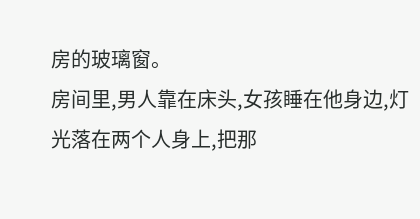房的玻璃窗。
房间里,男人靠在床头,女孩睡在他身边,灯光落在两个人身上,把那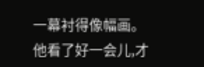一幕衬得像幅画。
他看了好一会儿,才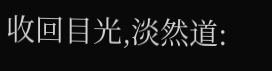收回目光,淡然道: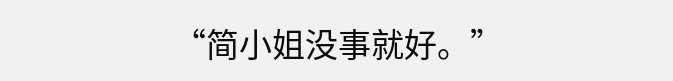“简小姐没事就好。”